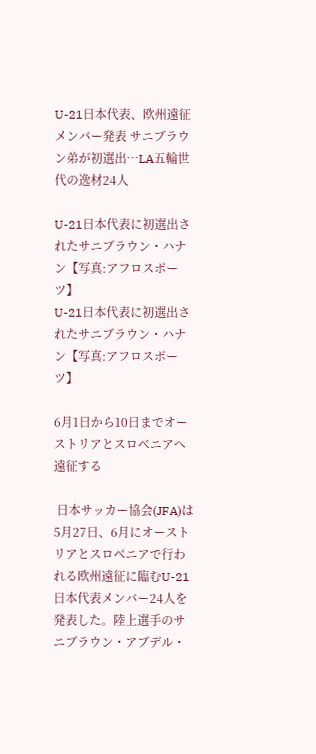U-21日本代表、欧州遠征メンバー発表 サニブラウン弟が初選出…LA五輪世代の逸材24人

U-21日本代表に初選出されたサニブラウン・ハナン【写真:アフロスポーツ】
U-21日本代表に初選出されたサニブラウン・ハナン【写真:アフロスポーツ】

6月1日から10日までオーストリアとスロベニアへ遠征する

 日本サッカー協会(JFA)は5月27日、6月にオーストリアとスロベニアで行われる欧州遠征に臨むU-21日本代表メンバー24人を発表した。陸上選手のサニブラウン・アブデル・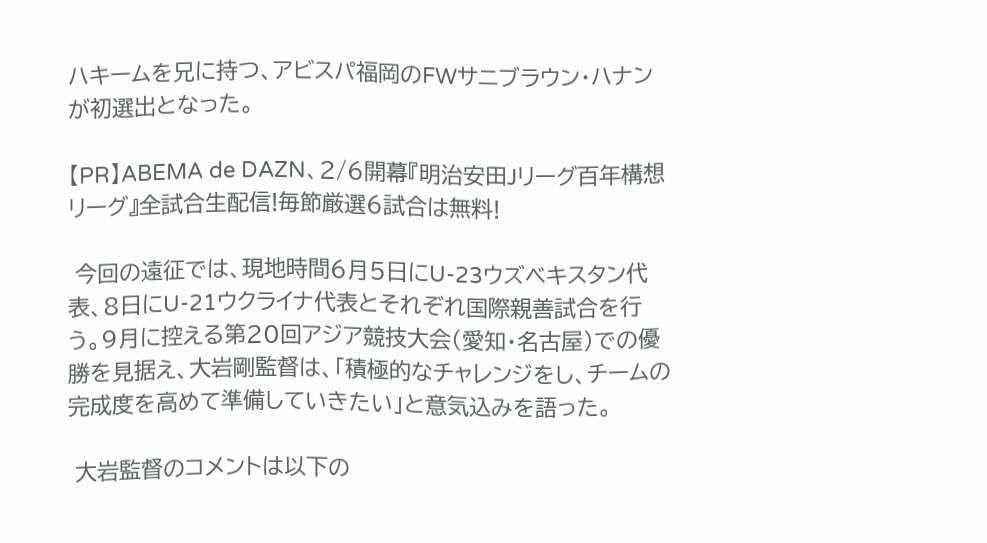ハキームを兄に持つ、アビスパ福岡のFWサニブラウン・ハナンが初選出となった。

【PR】ABEMA de DAZN、2/6開幕『明治安田Jリーグ百年構想リーグ』全試合生配信!毎節厳選6試合は無料!

 今回の遠征では、現地時間6月5日にU-23ウズベキスタン代表、8日にU-21ウクライナ代表とそれぞれ国際親善試合を行う。9月に控える第20回アジア競技大会(愛知・名古屋)での優勝を見据え、大岩剛監督は、「積極的なチャレンジをし、チームの完成度を高めて準備していきたい」と意気込みを語った。

 大岩監督のコメントは以下の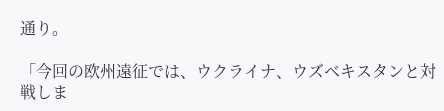通り。

「今回の欧州遠征では、ウクライナ、ウズベキスタンと対戦しま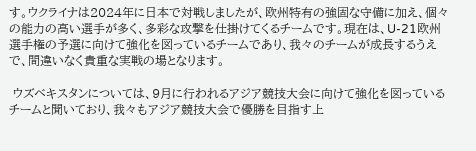す。ウクライナは2024年に日本で対戦しましたが、欧州特有の強固な守備に加え、個々の能力の高い選手が多く、多彩な攻撃を仕掛けてくるチームです。現在は、U-21欧州選手権の予選に向けて強化を図っているチームであり、我々のチームが成長するうえで、間違いなく貴重な実戦の場となります。

 ウズベキスタンについては、9月に行われるアジア競技大会に向けて強化を図っているチームと聞いており、我々もアジア競技大会で優勝を目指す上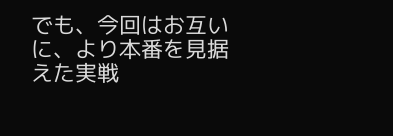でも、今回はお互いに、より本番を見据えた実戦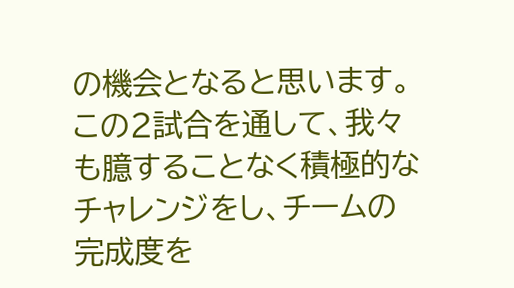の機会となると思います。この2試合を通して、我々も臆することなく積極的なチャレンジをし、チームの完成度を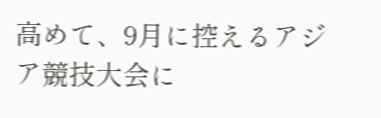高めて、9月に控えるアジア競技大会に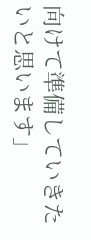向けて準備していきたいと思います」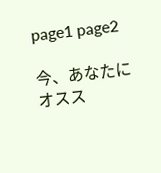page1 page2

今、あなたにオスス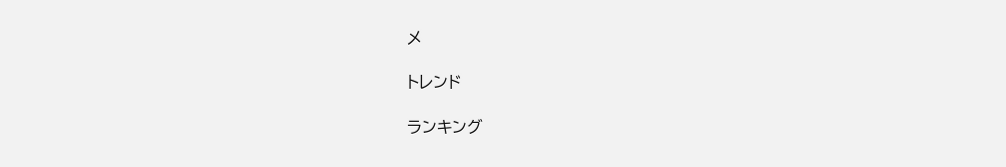メ

トレンド

ランキング